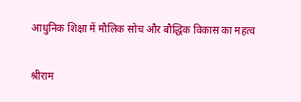आधुनिक शिक्षा में मौलिक सोच और बौद्धिक विकास का महत्व

श्रीराम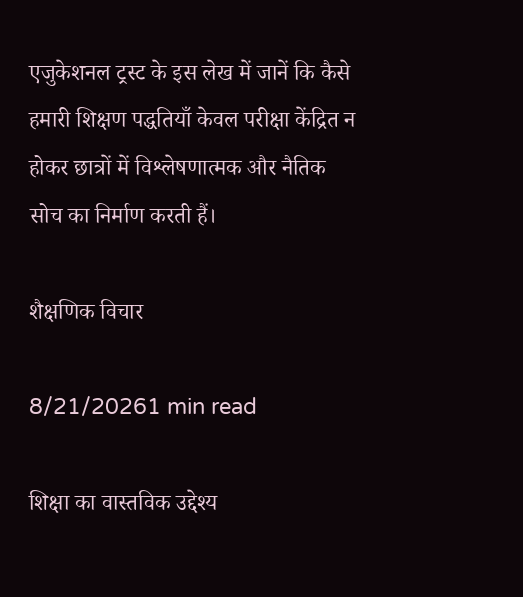एजुकेशनल ट्रस्ट के इस लेख में जानें कि कैसे हमारी शिक्षण पद्धतियाँ केवल परीक्षा केंद्रित न होकर छात्रों में विश्लेषणात्मक और नैतिक सोच का निर्माण करती हैं।

शैक्षणिक विचार

8/21/20261 min read

शिक्षा का वास्तविक उद्देश्य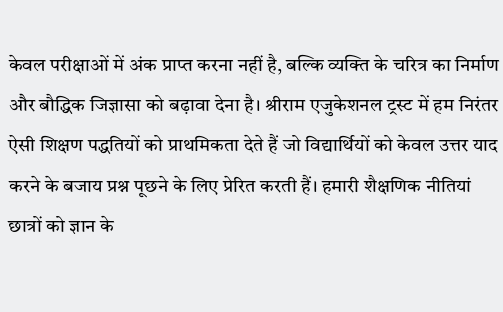केवल परीक्षाओं में अंक प्राप्त करना नहीं है, बल्कि व्यक्ति के चरित्र का निर्माण और बौद्धिक जिज्ञासा को बढ़ावा देना है। श्रीराम एजुकेशनल ट्रस्ट में हम निरंतर ऐसी शिक्षण पद्धतियों को प्राथमिकता देते हैं जो विद्यार्थियों को केवल उत्तर याद करने के बजाय प्रश्न पूछने के लिए प्रेरित करती हैं। हमारी शैक्षणिक नीतियां छात्रों को ज्ञान के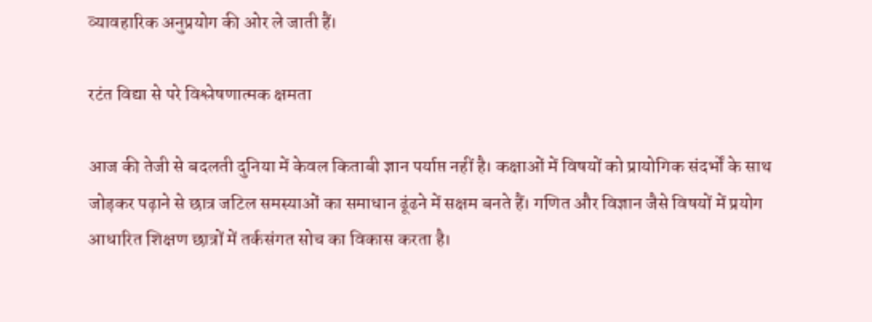व्यावहारिक अनुप्रयोग की ओर ले जाती हैं।

रटंत विद्या से परे विश्लेषणात्मक क्षमता

आज की तेजी से बदलती दुनिया में केवल किताबी ज्ञान पर्याप्त नहीं है। कक्षाओं में विषयों को प्रायोगिक संदर्भों के साथ जोड़कर पढ़ाने से छात्र जटिल समस्याओं का समाधान ढूंढने में सक्षम बनते हैं। गणित और विज्ञान जैसे विषयों में प्रयोग आधारित शिक्षण छात्रों में तर्कसंगत सोच का विकास करता है।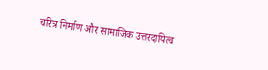चरित्र निर्माण और सामाजिक उत्तरदायित्व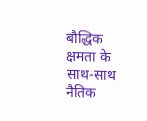बौद्धिक क्षमता के साथ-साथ नैतिक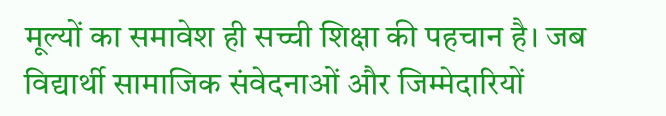मूल्यों का समावेश ही सच्ची शिक्षा की पहचान है। जब विद्यार्थी सामाजिक संवेदनाओं और जिम्मेदारियों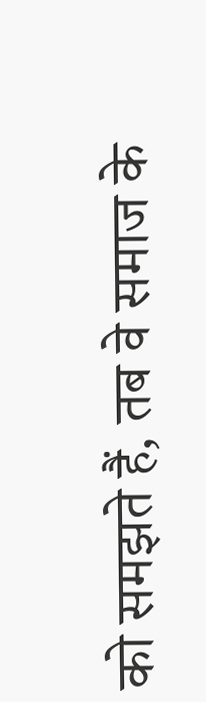को समझते हैं, तब वे समाज के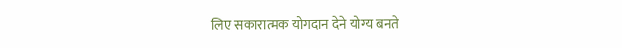लिए सकारात्मक योगदान देने योग्य बनते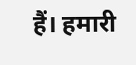हैं। हमारी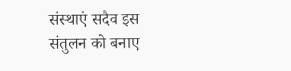संस्थाएं सदैव इस संतुलन को बनाए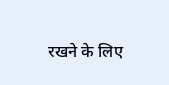रखने के लिए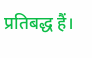प्रतिबद्ध हैं।